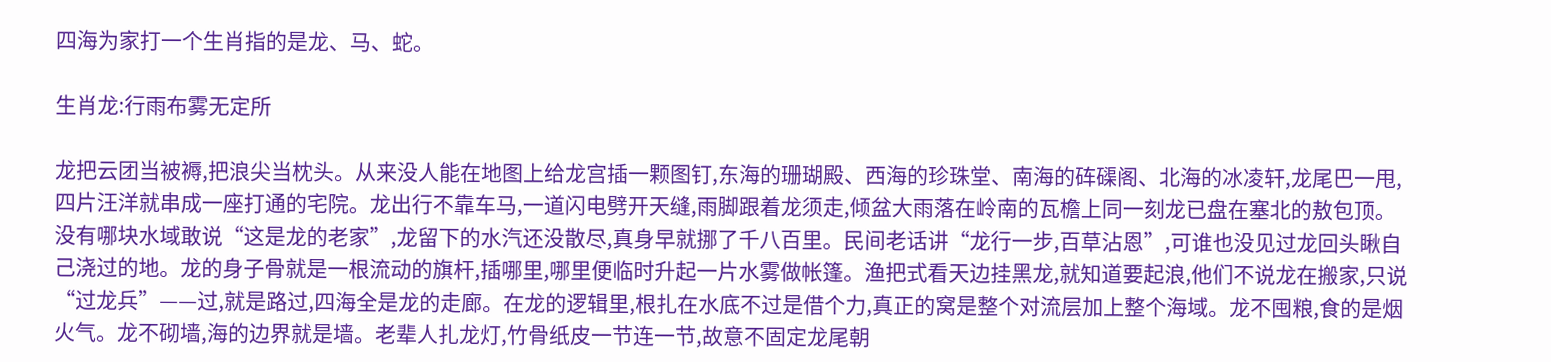四海为家打一个生肖指的是龙、马、蛇。

生肖龙:行雨布雾无定所

龙把云团当被褥,把浪尖当枕头。从来没人能在地图上给龙宫插一颗图钉,东海的珊瑚殿、西海的珍珠堂、南海的砗磲阁、北海的冰凌轩,龙尾巴一甩,四片汪洋就串成一座打通的宅院。龙出行不靠车马,一道闪电劈开天缝,雨脚跟着龙须走,倾盆大雨落在岭南的瓦檐上同一刻龙已盘在塞北的敖包顶。没有哪块水域敢说“这是龙的老家”,龙留下的水汽还没散尽,真身早就挪了千八百里。民间老话讲“龙行一步,百草沾恩”,可谁也没见过龙回头瞅自己浇过的地。龙的身子骨就是一根流动的旗杆,插哪里,哪里便临时升起一片水雾做帐篷。渔把式看天边挂黑龙,就知道要起浪,他们不说龙在搬家,只说“过龙兵”——过,就是路过,四海全是龙的走廊。在龙的逻辑里,根扎在水底不过是借个力,真正的窝是整个对流层加上整个海域。龙不囤粮,食的是烟火气。龙不砌墙,海的边界就是墙。老辈人扎龙灯,竹骨纸皮一节连一节,故意不固定龙尾朝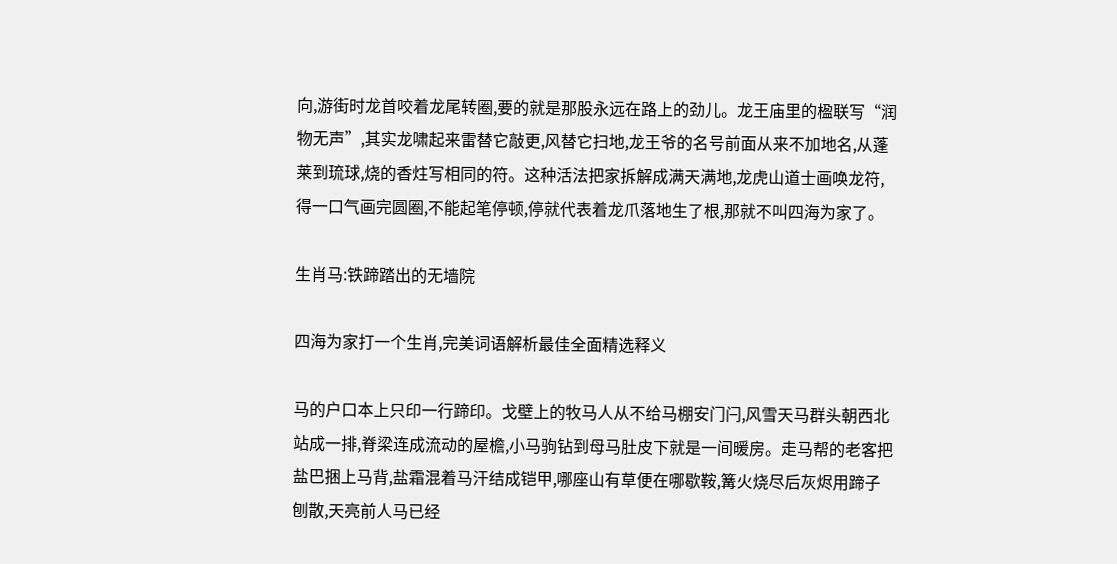向,游街时龙首咬着龙尾转圈,要的就是那股永远在路上的劲儿。龙王庙里的楹联写“润物无声”,其实龙啸起来雷替它敲更,风替它扫地,龙王爷的名号前面从来不加地名,从蓬莱到琉球,烧的香炷写相同的符。这种活法把家拆解成满天满地,龙虎山道士画唤龙符,得一口气画完圆圈,不能起笔停顿,停就代表着龙爪落地生了根,那就不叫四海为家了。

生肖马:铁蹄踏出的无墙院

四海为家打一个生肖,完美词语解析最佳全面精选释义

马的户口本上只印一行蹄印。戈壁上的牧马人从不给马棚安门闩,风雪天马群头朝西北站成一排,脊梁连成流动的屋檐,小马驹钻到母马肚皮下就是一间暖房。走马帮的老客把盐巴捆上马背,盐霜混着马汗结成铠甲,哪座山有草便在哪歇鞍,篝火烧尽后灰烬用蹄子刨散,天亮前人马已经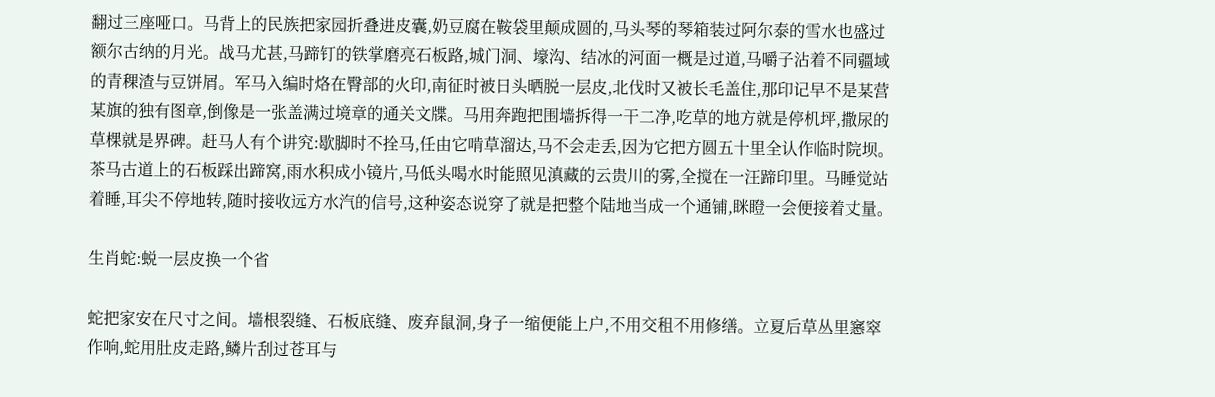翻过三座哑口。马背上的民族把家园折叠进皮囊,奶豆腐在鞍袋里颠成圆的,马头琴的琴箱装过阿尔泰的雪水也盛过额尔古纳的月光。战马尤甚,马蹄钉的铁掌磨亮石板路,城门洞、壕沟、结冰的河面一概是过道,马嚼子沾着不同疆域的青稞渣与豆饼屑。军马入编时烙在臀部的火印,南征时被日头晒脱一层皮,北伐时又被长毛盖住,那印记早不是某营某旗的独有图章,倒像是一张盖满过境章的通关文牒。马用奔跑把围墙拆得一干二净,吃草的地方就是停机坪,撒尿的草棵就是界碑。赶马人有个讲究:歇脚时不拴马,任由它啃草溜达,马不会走丢,因为它把方圆五十里全认作临时院坝。茶马古道上的石板踩出蹄窝,雨水积成小镜片,马低头喝水时能照见滇藏的云贵川的雾,全搅在一汪蹄印里。马睡觉站着睡,耳尖不停地转,随时接收远方水汽的信号,这种姿态说穿了就是把整个陆地当成一个通铺,眯瞪一会便接着丈量。

生肖蛇:蜕一层皮换一个省

蛇把家安在尺寸之间。墙根裂缝、石板底缝、废弃鼠洞,身子一缩便能上户,不用交租不用修缮。立夏后草丛里窸窣作响,蛇用肚皮走路,鳞片刮过苍耳与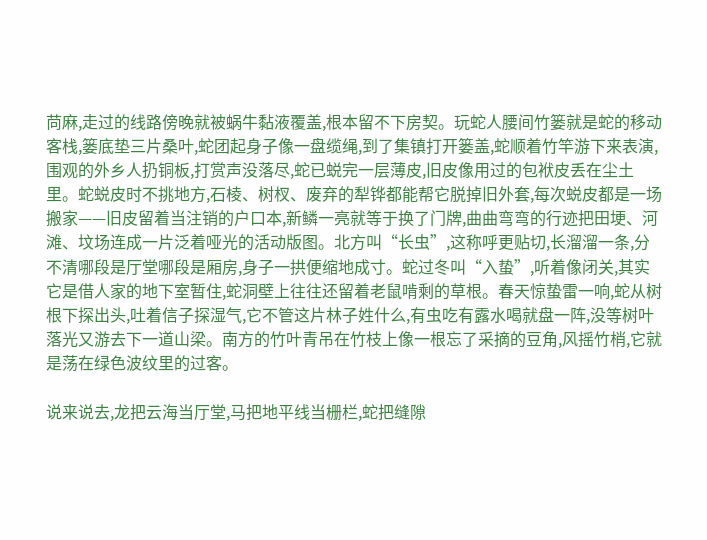苘麻,走过的线路傍晚就被蜗牛黏液覆盖,根本留不下房契。玩蛇人腰间竹篓就是蛇的移动客栈,篓底垫三片桑叶,蛇团起身子像一盘缆绳,到了集镇打开篓盖,蛇顺着竹竿游下来表演,围观的外乡人扔铜板,打赏声没落尽,蛇已蜕完一层薄皮,旧皮像用过的包袱皮丢在尘土里。蛇蜕皮时不挑地方,石棱、树杈、废弃的犁铧都能帮它脱掉旧外套,每次蜕皮都是一场搬家——旧皮留着当注销的户口本,新鳞一亮就等于换了门牌,曲曲弯弯的行迹把田埂、河滩、坟场连成一片泛着哑光的活动版图。北方叫“长虫”,这称呼更贴切,长溜溜一条,分不清哪段是厅堂哪段是厢房,身子一拱便缩地成寸。蛇过冬叫“入蛰”,听着像闭关,其实它是借人家的地下室暂住,蛇洞壁上往往还留着老鼠啃剩的草根。春天惊蛰雷一响,蛇从树根下探出头,吐着信子探湿气,它不管这片林子姓什么,有虫吃有露水喝就盘一阵,没等树叶落光又游去下一道山梁。南方的竹叶青吊在竹枝上像一根忘了采摘的豆角,风摇竹梢,它就是荡在绿色波纹里的过客。

说来说去,龙把云海当厅堂,马把地平线当栅栏,蛇把缝隙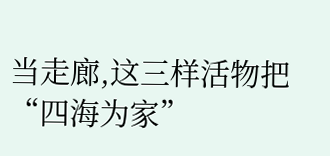当走廊,这三样活物把“四海为家”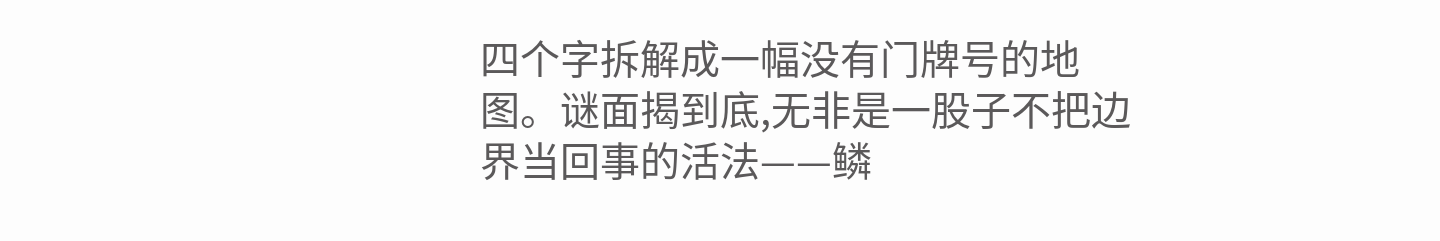四个字拆解成一幅没有门牌号的地图。谜面揭到底,无非是一股子不把边界当回事的活法——鳞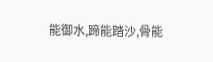能御水,蹄能踏沙,骨能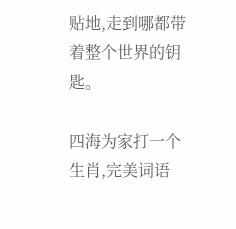贴地,走到哪都带着整个世界的钥匙。

四海为家打一个生肖,完美词语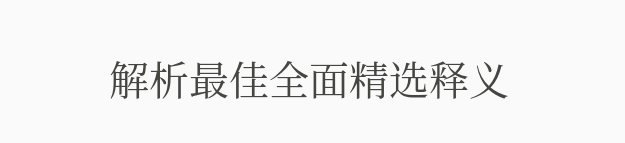解析最佳全面精选释义